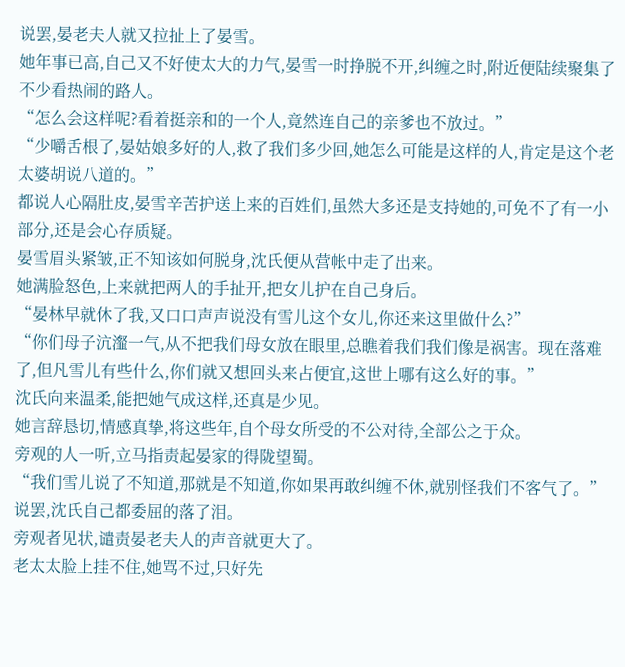说罢,晏老夫人就又拉扯上了晏雪。
她年事已高,自己又不好使太大的力气,晏雪一时挣脱不开,纠缠之时,附近便陆续聚集了不少看热闹的路人。
“怎么会这样呢?看着挺亲和的一个人,竟然连自己的亲爹也不放过。”
“少嚼舌根了,晏姑娘多好的人,救了我们多少回,她怎么可能是这样的人,肯定是这个老太婆胡说八道的。”
都说人心隔肚皮,晏雪辛苦护送上来的百姓们,虽然大多还是支持她的,可免不了有一小部分,还是会心存质疑。
晏雪眉头紧皱,正不知该如何脱身,沈氏便从营帐中走了出来。
她满脸怒色,上来就把两人的手扯开,把女儿护在自己身后。
“晏林早就休了我,又口口声声说没有雪儿这个女儿,你还来这里做什么?”
“你们母子沆瀣一气,从不把我们母女放在眼里,总瞧着我们我们像是祸害。现在落难了,但凡雪儿有些什么,你们就又想回头来占便宜,这世上哪有这么好的事。”
沈氏向来温柔,能把她气成这样,还真是少见。
她言辞恳切,情感真挚,将这些年,自个母女所受的不公对待,全部公之于众。
旁观的人一听,立马指责起晏家的得陇望蜀。
“我们雪儿说了不知道,那就是不知道,你如果再敢纠缠不休,就别怪我们不客气了。”
说罢,沈氏自己都委屈的落了泪。
旁观者见状,谴责晏老夫人的声音就更大了。
老太太脸上挂不住,她骂不过,只好先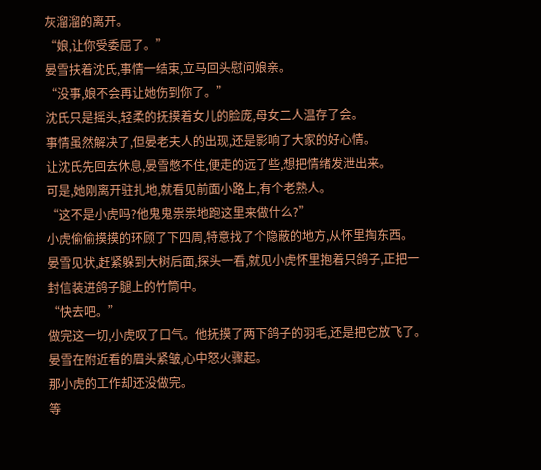灰溜溜的离开。
“娘,让你受委屈了。”
晏雪扶着沈氏,事情一结束,立马回头慰问娘亲。
“没事,娘不会再让她伤到你了。”
沈氏只是摇头,轻柔的抚摸着女儿的脸庞,母女二人温存了会。
事情虽然解决了,但晏老夫人的出现,还是影响了大家的好心情。
让沈氏先回去休息,晏雪憋不住,便走的远了些,想把情绪发泄出来。
可是,她刚离开驻扎地,就看见前面小路上,有个老熟人。
“这不是小虎吗?他鬼鬼祟祟地跑这里来做什么?”
小虎偷偷摸摸的环顾了下四周,特意找了个隐蔽的地方,从怀里掏东西。
晏雪见状,赶紧躲到大树后面,探头一看,就见小虎怀里抱着只鸽子,正把一封信装进鸽子腿上的竹筒中。
“快去吧。”
做完这一切,小虎叹了口气。他抚摸了两下鸽子的羽毛,还是把它放飞了。
晏雪在附近看的眉头紧皱,心中怒火骤起。
那小虎的工作却还没做完。
等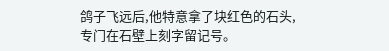鸽子飞远后,他特意拿了块红色的石头,专门在石壁上刻字留记号。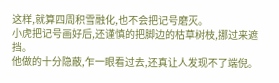这样,就算四周积雪融化,也不会把记号磨灭。
小虎把记号画好后,还谨慎的把脚边的枯草树枝,挪过来遮挡。
他做的十分隐蔽,乍一眼看过去,还真让人发现不了端倪。